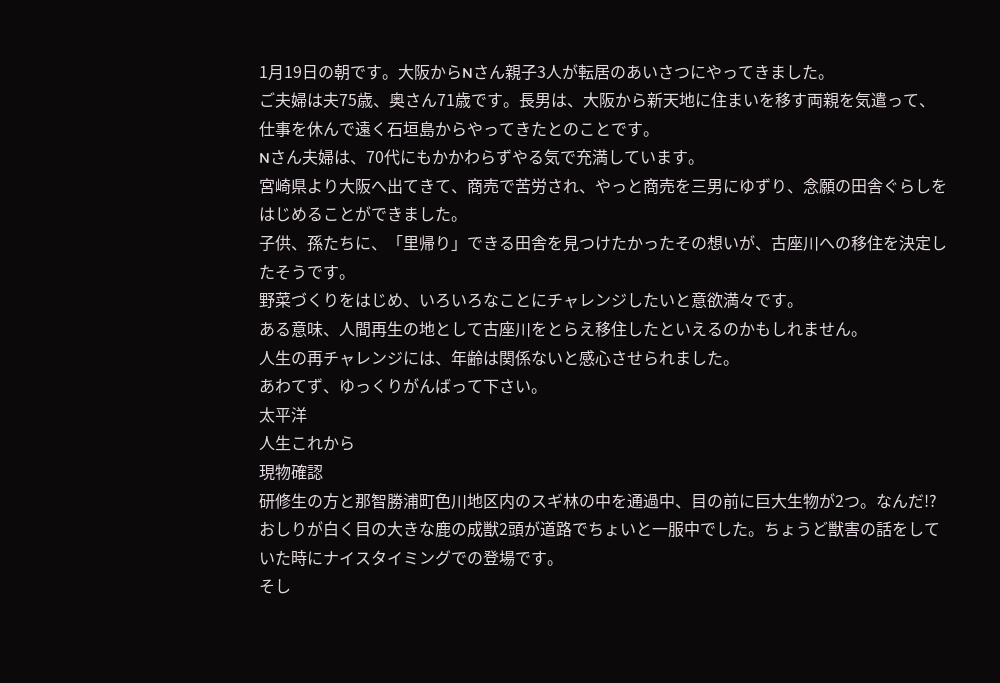1月19日の朝です。大阪からNさん親子3人が転居のあいさつにやってきました。
ご夫婦は夫75歳、奥さん71歳です。長男は、大阪から新天地に住まいを移す両親を気遣って、仕事を休んで遠く石垣島からやってきたとのことです。
Nさん夫婦は、70代にもかかわらずやる気で充満しています。
宮崎県より大阪へ出てきて、商売で苦労され、やっと商売を三男にゆずり、念願の田舎ぐらしをはじめることができました。
子供、孫たちに、「里帰り」できる田舎を見つけたかったその想いが、古座川への移住を決定したそうです。
野菜づくりをはじめ、いろいろなことにチャレンジしたいと意欲満々です。
ある意味、人間再生の地として古座川をとらえ移住したといえるのかもしれません。
人生の再チャレンジには、年齢は関係ないと感心させられました。
あわてず、ゆっくりがんばって下さい。
太平洋
人生これから
現物確認
研修生の方と那智勝浦町色川地区内のスギ林の中を通過中、目の前に巨大生物が2つ。なんだ!?おしりが白く目の大きな鹿の成獣2頭が道路でちょいと一服中でした。ちょうど獣害の話をしていた時にナイスタイミングでの登場です。
そし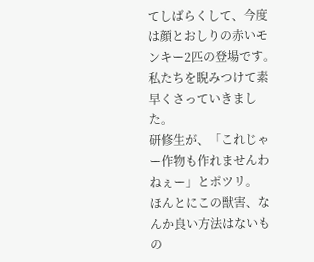てしばらくして、今度は顔とおしりの赤いモンキー2匹の登場です。私たちを睨みつけて素早くさっていきました。
研修生が、「これじゃー作物も作れませんわねぇー」とポツリ。
ほんとにこの獣害、なんか良い方法はないもの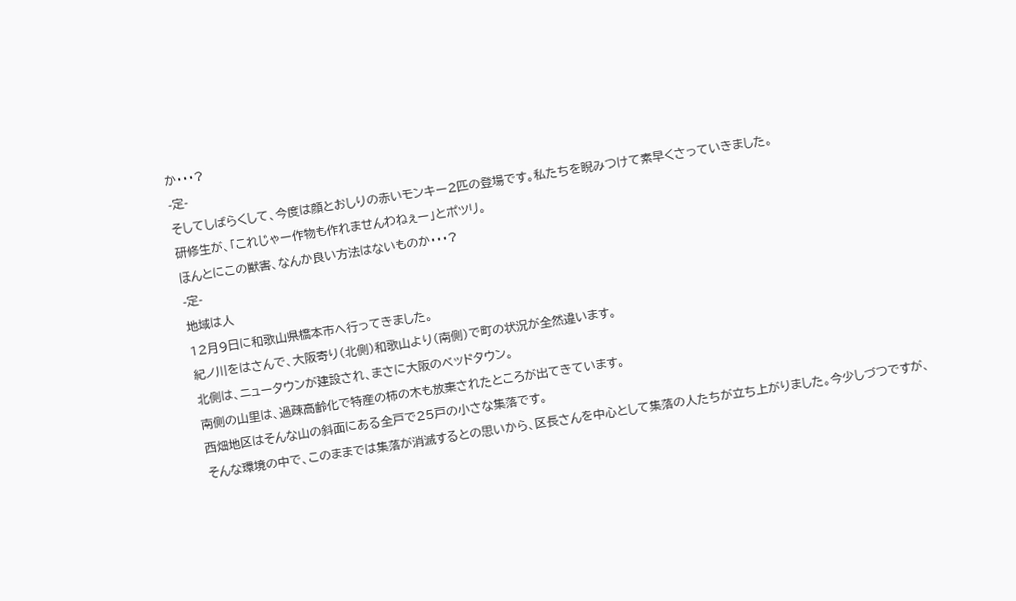か・・・?
-定-
そしてしばらくして、今度は顔とおしりの赤いモンキー2匹の登場です。私たちを睨みつけて素早くさっていきました。
研修生が、「これじゃー作物も作れませんわねぇー」とポツリ。
ほんとにこの獣害、なんか良い方法はないものか・・・?
-定-
地域は人
12月9日に和歌山県橋本市へ行ってきました。
紀ノ川をはさんで、大阪寄り(北側)和歌山より(南側)で町の状況が全然違います。
北側は、ニュータウンが建設され、まさに大阪のベッドタウン。
南側の山里は、過疎高齢化で特産の柿の木も放棄されたところが出てきています。
西畑地区はそんな山の斜面にある全戸で25戸の小さな集落です。
そんな環境の中で、このままでは集落が消滅するとの思いから、区長さんを中心として集落の人たちが立ち上がりました。今少しづつですが、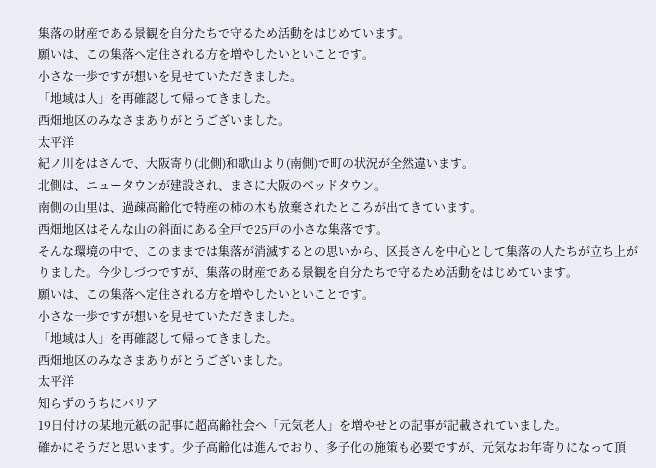集落の財産である景観を自分たちで守るため活動をはじめています。
願いは、この集落へ定住される方を増やしたいといことです。
小さな一歩ですが想いを見せていただきました。
「地域は人」を再確認して帰ってきました。
西畑地区のみなさまありがとうございました。
太平洋
紀ノ川をはさんで、大阪寄り(北側)和歌山より(南側)で町の状況が全然違います。
北側は、ニュータウンが建設され、まさに大阪のベッドタウン。
南側の山里は、過疎高齢化で特産の柿の木も放棄されたところが出てきています。
西畑地区はそんな山の斜面にある全戸で25戸の小さな集落です。
そんな環境の中で、このままでは集落が消滅するとの思いから、区長さんを中心として集落の人たちが立ち上がりました。今少しづつですが、集落の財産である景観を自分たちで守るため活動をはじめています。
願いは、この集落へ定住される方を増やしたいといことです。
小さな一歩ですが想いを見せていただきました。
「地域は人」を再確認して帰ってきました。
西畑地区のみなさまありがとうございました。
太平洋
知らずのうちにバリア
19日付けの某地元紙の記事に超高齢社会へ「元気老人」を増やせとの記事が記載されていました。
確かにそうだと思います。少子高齢化は進んでおり、多子化の施策も必要ですが、元気なお年寄りになって頂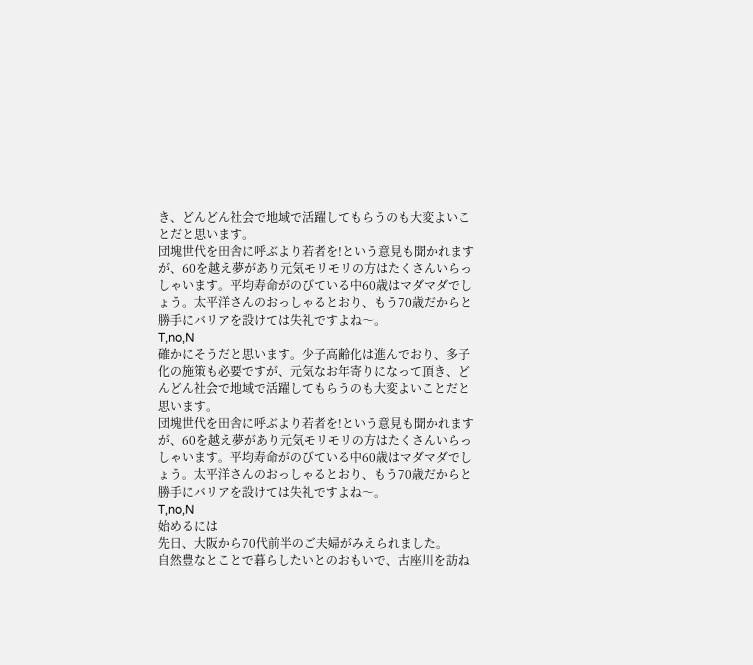き、どんどん社会で地域で活躍してもらうのも大変よいことだと思います。
団塊世代を田舎に呼ぶより若者を!という意見も聞かれますが、60を越え夢があり元気モリモリの方はたくさんいらっしゃいます。平均寿命がのびている中60歳はマダマダでしょう。太平洋さんのおっしゃるとおり、もう70歳だからと勝手にバリアを設けては失礼ですよね〜。
T,no,N
確かにそうだと思います。少子高齢化は進んでおり、多子化の施策も必要ですが、元気なお年寄りになって頂き、どんどん社会で地域で活躍してもらうのも大変よいことだと思います。
団塊世代を田舎に呼ぶより若者を!という意見も聞かれますが、60を越え夢があり元気モリモリの方はたくさんいらっしゃいます。平均寿命がのびている中60歳はマダマダでしょう。太平洋さんのおっしゃるとおり、もう70歳だからと勝手にバリアを設けては失礼ですよね〜。
T,no,N
始めるには
先日、大阪から70代前半のご夫婦がみえられました。
自然豊なとことで暮らしたいとのおもいで、古座川を訪ね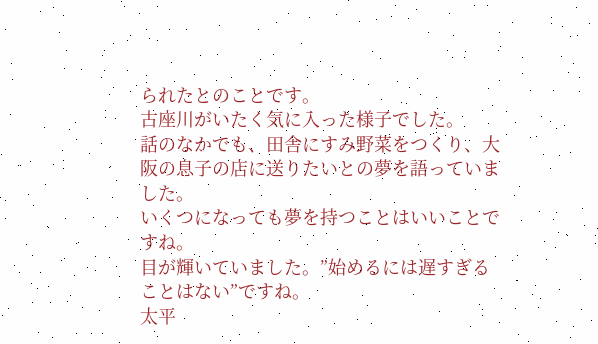られたとのことです。
古座川がいたく気に入った様子でした。
話のなかでも、田舎にすみ野菜をつくり、大阪の息子の店に送りたいとの夢を語っていました。
いくつになっても夢を持つことはいいことですね。
目が輝いていました。”始めるには遅すぎることはない”ですね。
太平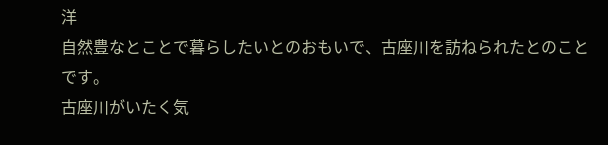洋
自然豊なとことで暮らしたいとのおもいで、古座川を訪ねられたとのことです。
古座川がいたく気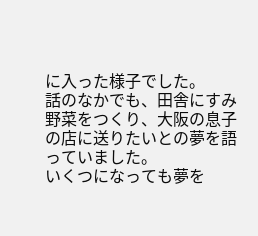に入った様子でした。
話のなかでも、田舎にすみ野菜をつくり、大阪の息子の店に送りたいとの夢を語っていました。
いくつになっても夢を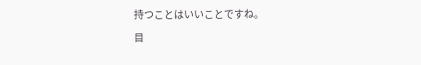持つことはいいことですね。
目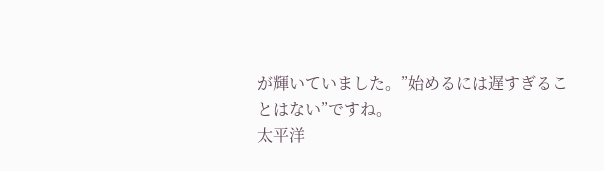が輝いていました。”始めるには遅すぎることはない”ですね。
太平洋